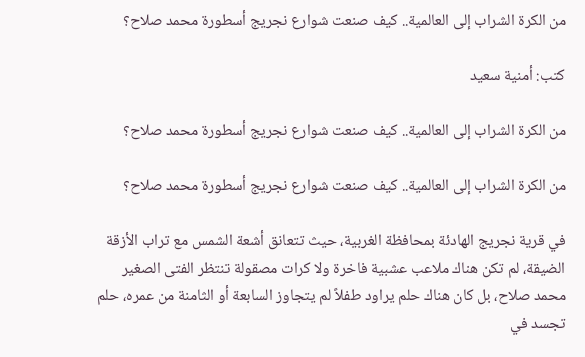من الكرة الشراب إلى العالمية.. كيف صنعت شوارع نجريج أسطورة محمد صلاح؟

كتب: أمنية سعيد

من الكرة الشراب إلى العالمية.. كيف صنعت شوارع نجريج أسطورة محمد صلاح؟

من الكرة الشراب إلى العالمية.. كيف صنعت شوارع نجريج أسطورة محمد صلاح؟

في قرية نجريج الهادئة بمحافظة الغربية، حيث تتعانق أشعة الشمس مع تراب الأزقة الضيقة، لم تكن هناك ملاعب عشبية فاخرة ولا كرات مصقولة تنتظر الفتى الصغير محمد صلاح، بل كان هناك حلم يراود طفلاً لم يتجاوز السابعة أو الثامنة من عمره، حلم تجسد في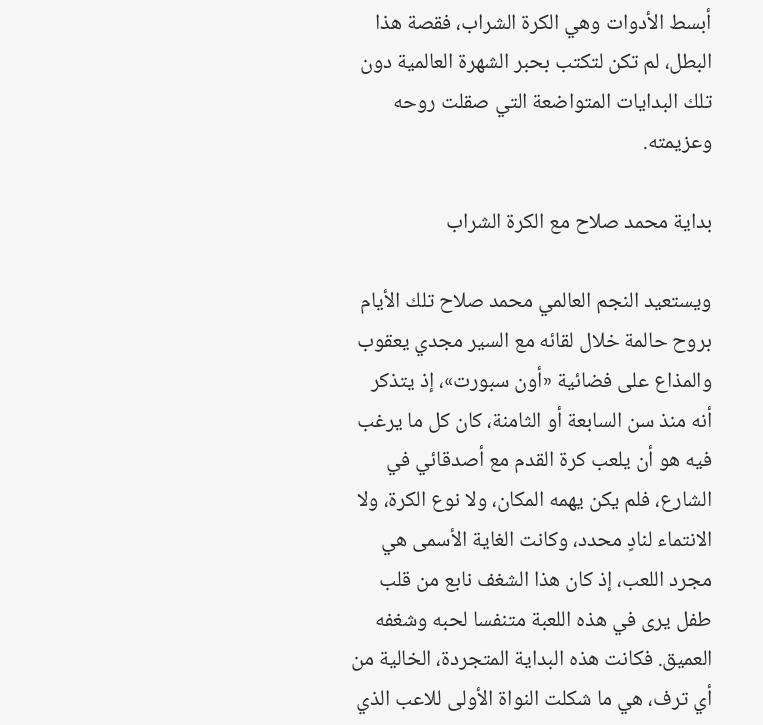أبسط الأدوات وهي الكرة الشراب، فقصة هذا البطل، لم تكن لتكتب بحبر الشهرة العالمية دون تلك البدايات المتواضعة التي صقلت روحه وعزيمته.

بداية محمد صلاح مع الكرة الشراب

ويستعيد النجم العالمي محمد صلاح تلك الأيام بروح حالمة خلال لقائه مع السير مجدي يعقوب والمذاع على فضائية «أون سبورت»، إذ يتذكر أنه منذ سن السابعة أو الثامنة، كان كل ما يرغب فيه هو أن يلعب كرة القدم مع أصدقائي في الشارع، فلم يكن يهمه المكان، ولا نوع الكرة، ولا الانتماء لنادٍ محدد، وكانت الغاية الأسمى هي مجرد اللعب، إذ كان هذا الشغف نابع من قلب طفل يرى في هذه اللعبة متنفسا لحبه وشغفه العميق. فكانت هذه البداية المتجردة، الخالية من أي ترف، هي ما شكلت النواة الأولى للاعب الذي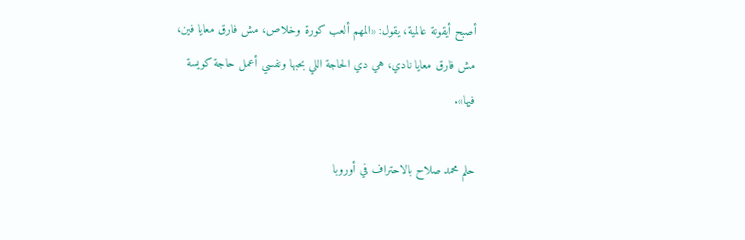أصبح أيقونة عالمية، يقول: «المهم ألعب كورة وخلاص، مش فارق معايا فين، مش فارق معايا نادي، هي دي الحاجة اللي بحبها ونفسي أعمل حاجة كويسة فيها».

حلم محمد صلاح بالاحتراف في أوروبا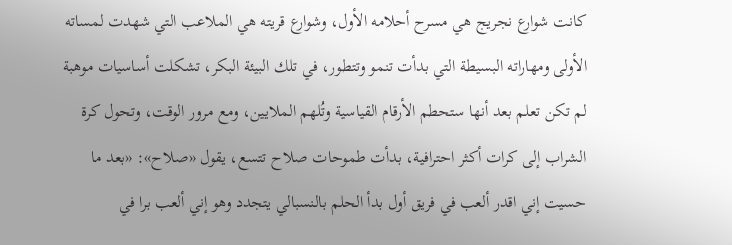كانت شوارع نجريج هي مسرح أحلامه الأول، وشوارع قريته هي الملاعب التي شهدت لمساته الأولى ومهاراته البسيطة التي بدأت تنمو وتتطور، في تلك البيئة البكر، تشكلت أساسيات موهبة لم تكن تعلم بعد أنها ستحطم الأرقام القياسية وتُلهم الملايين، ومع مرور الوقت، وتحول كرة الشراب إلى كرات أكثر احترافية، بدأت طموحات صلاح تتسع، يقول «صلاح»: «بعد ما حسيت إني اقدر ألعب في فريق أول بدأ الحلم بالنسبالي يتجدد وهو إني ألعب برا في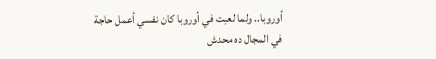أوروبا.. ولما لعبت في أوروبا كان نفسي أعمل حاجة في المجال ده محدش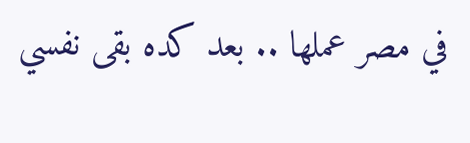في مصر عملها .. بعد كده بقى نفسي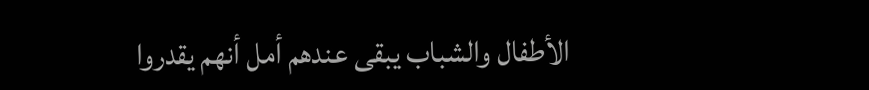الأطفال والشباب يبقى عندهم أمل أنهم يقدروا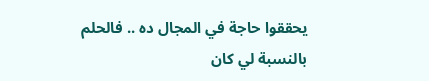يحققوا حاجة في المجال ده .. فالحلم بالنسبة لي كان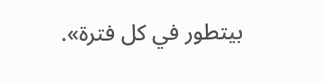بيتطور في كل فترة».